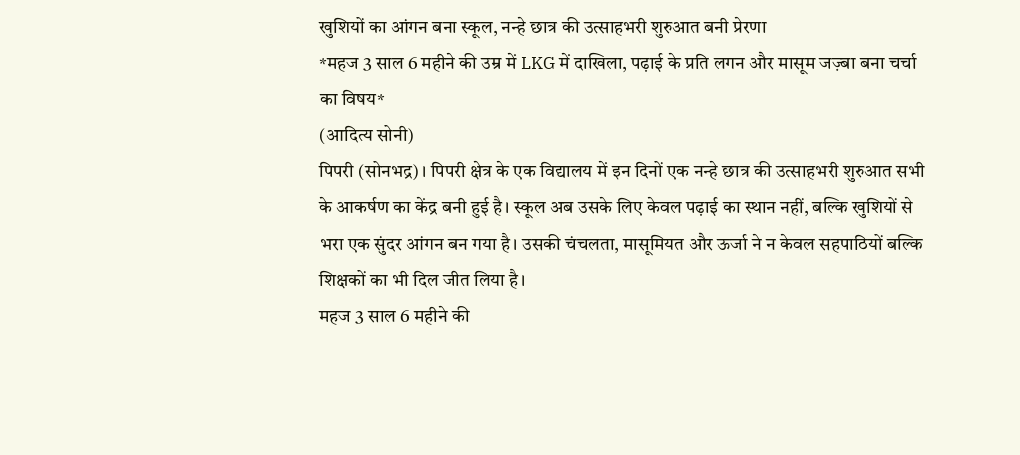खुशियों का आंगन बना स्कूल, नन्हे छात्र की उत्साहभरी शुरुआत बनी प्रेरणा
*महज 3 साल 6 महीने की उम्र में LKG में दाखिला, पढ़ाई के प्रति लगन और मासूम जज़्बा बना चर्चा का विषय*
(आदित्य सोनी)
पिपरी (सोनभद्र)। पिपरी क्षेत्र के एक विद्यालय में इन दिनों एक नन्हे छात्र की उत्साहभरी शुरुआत सभी के आकर्षण का केंद्र बनी हुई है। स्कूल अब उसके लिए केवल पढ़ाई का स्थान नहीं, बल्कि खुशियों से भरा एक सुंदर आंगन बन गया है। उसकी चंचलता, मासूमियत और ऊर्जा ने न केवल सहपाठियों बल्कि शिक्षकों का भी दिल जीत लिया है।
महज 3 साल 6 महीने की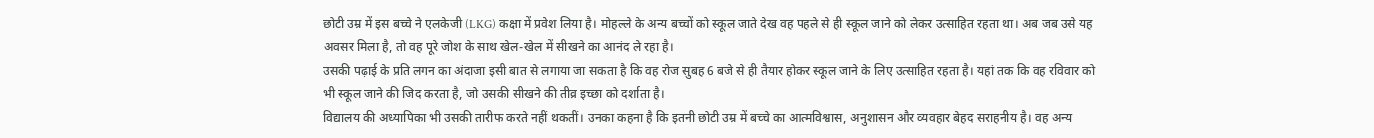छोटी उम्र में इस बच्चे ने एलकेजी (LKG) कक्षा में प्रवेश लिया है। मोहल्ले के अन्य बच्चों को स्कूल जाते देख वह पहले से ही स्कूल जाने को लेकर उत्साहित रहता था। अब जब उसे यह अवसर मिला है, तो वह पूरे जोश के साथ खेल-खेल में सीखने का आनंद ले रहा है।
उसकी पढ़ाई के प्रति लगन का अंदाजा इसी बात से लगाया जा सकता है कि वह रोज सुबह 6 बजे से ही तैयार होकर स्कूल जाने के लिए उत्साहित रहता है। यहां तक कि वह रविवार को भी स्कूल जाने की जिद करता है, जो उसकी सीखने की तीव्र इच्छा को दर्शाता है।
विद्यालय की अध्यापिका भी उसकी तारीफ करते नहीं थकतीं। उनका कहना है कि इतनी छोटी उम्र में बच्चे का आत्मविश्वास, अनुशासन और व्यवहार बेहद सराहनीय है। वह अन्य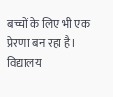बच्चों के लिए भी एक प्रेरणा बन रहा है।
विद्यालय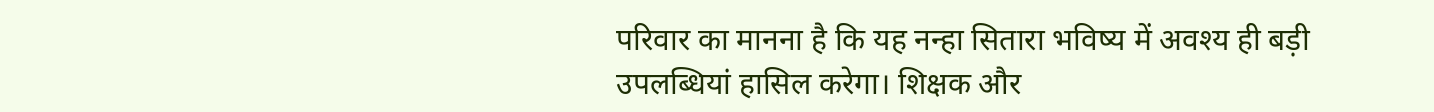परिवार का मानना है कि यह नन्हा सितारा भविष्य में अवश्य ही बड़ी उपलब्धियां हासिल करेगा। शिक्षक और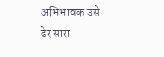अभिभावक उसे ढेर सारा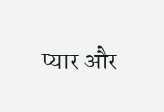प्यार और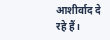आशीर्वाद दे रहे हैं।